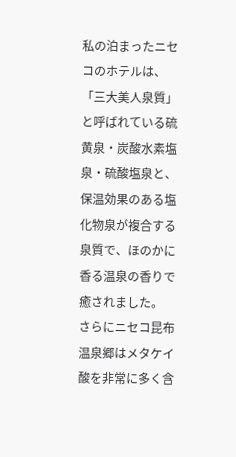私の泊まったニセコのホテルは、「三大美人泉質」と呼ばれている硫黄泉・炭酸水素塩泉・硫酸塩泉と、保温効果のある塩化物泉が複合する泉質で、ほのかに香る温泉の香りで癒されました。
さらにニセコ昆布温泉郷はメタケイ酸を非常に多く含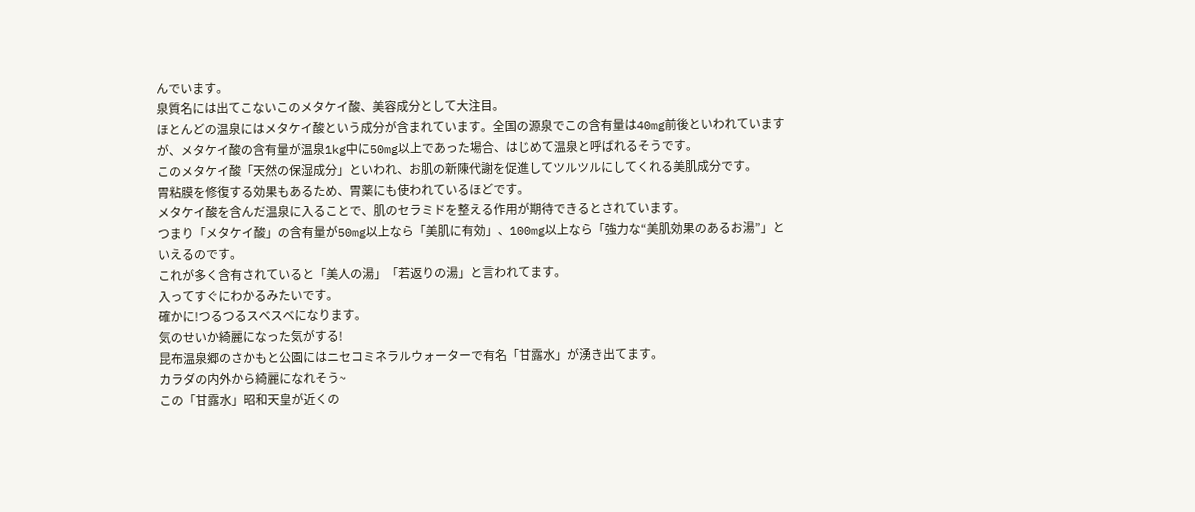んでいます。
泉質名には出てこないこのメタケイ酸、美容成分として大注目。
ほとんどの温泉にはメタケイ酸という成分が含まれています。全国の源泉でこの含有量は40mg前後といわれていますが、メタケイ酸の含有量が温泉1kg中に50mg以上であった場合、はじめて温泉と呼ばれるそうです。
このメタケイ酸「天然の保湿成分」といわれ、お肌の新陳代謝を促進してツルツルにしてくれる美肌成分です。
胃粘膜を修復する効果もあるため、胃薬にも使われているほどです。
メタケイ酸を含んだ温泉に入ることで、肌のセラミドを整える作用が期待できるとされています。
つまり「メタケイ酸」の含有量が50mg以上なら「美肌に有効」、100mg以上なら「強力な“美肌効果のあるお湯”」といえるのです。
これが多く含有されていると「美人の湯」「若返りの湯」と言われてます。
入ってすぐにわかるみたいです。
確かに!つるつるスベスベになります。
気のせいか綺麗になった気がする!
昆布温泉郷のさかもと公園にはニセコミネラルウォーターで有名「甘露水」が湧き出てます。
カラダの内外から綺麗になれそう~
この「甘露水」昭和天皇が近くの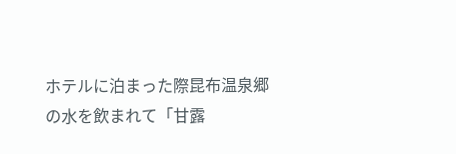ホテルに泊まった際昆布温泉郷の水を飲まれて「甘露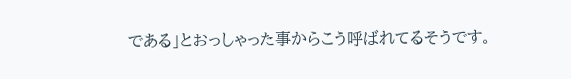である」とおっしゃった事からこう呼ばれてるそうです。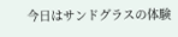今日はサンドグラスの体験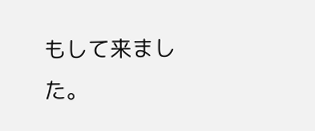もして来ました。